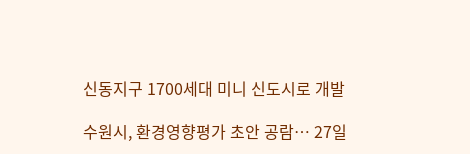신동지구 1700세대 미니 신도시로 개발

수원시, 환경영향평가 초안 공람… 27일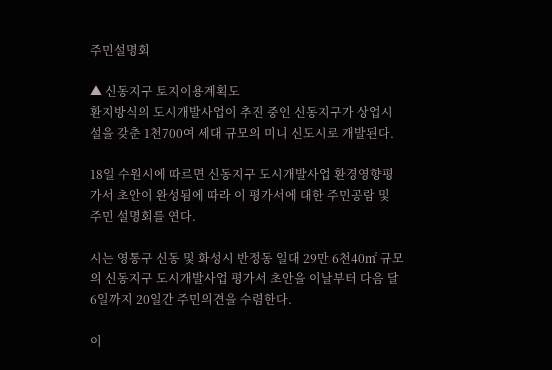주민설명회

▲ 신동지구 토지이용계획도
환지방식의 도시개발사업이 추진 중인 신동지구가 상업시설을 갖춘 1천700여 세대 규모의 미니 신도시로 개발된다.

18일 수원시에 따르면 신동지구 도시개발사업 환경영향평가서 초안이 완성됨에 따라 이 평가서에 대한 주민공람 및 주민 설명회를 연다.

시는 영통구 신동 및 화성시 반정동 일대 29만 6천40㎡ 규모의 신동지구 도시개발사업 평가서 초안을 이날부터 다음 달 6일까지 20일간 주민의견을 수렴한다.

이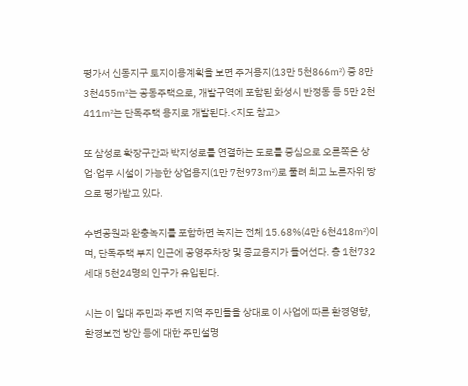평가서 신동지구 토지이용계획을 보면 주거용지(13만 5천866㎡) 중 8만 3천455㎡는 공동주택으로, 개발구역에 포함된 화성시 반정동 등 5만 2천411㎡는 단독주택 용지로 개발된다.<지도 참고>

또 삼성로 확장구간과 박지성로를 연결하는 도로를 중심으로 오른쪽은 상업·업무 시설이 가능한 상업용지(1만 7천973㎡)로 풀려 최고 노른자위 땅으로 평가받고 있다.

수변공원과 완충녹지를 포함하면 녹지는 전체 15.68%(4만 6천418㎡)이며, 단독주택 부지 인근에 공영주차장 및 종교용지가 들어선다. 총 1천732세대 5천24명의 인구가 유입된다.

시는 이 일대 주민과 주변 지역 주민들을 상대로 이 사업에 따른 환경영향, 환경보전 방안 등에 대한 주민설명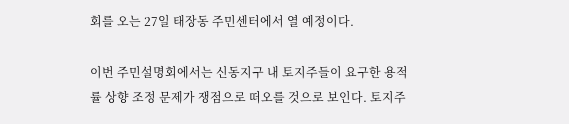회를 오는 27일 태장동 주민센터에서 열 예정이다.

이번 주민설명회에서는 신동지구 내 토지주들이 요구한 용적률 상향 조정 문제가 쟁점으로 떠오를 것으로 보인다. 토지주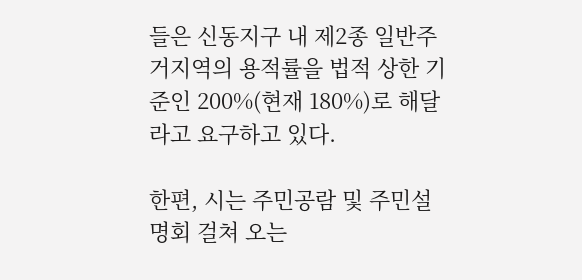들은 신동지구 내 제2종 일반주거지역의 용적률을 법적 상한 기준인 200%(현재 180%)로 해달라고 요구하고 있다.

한편, 시는 주민공람 및 주민설명회 걸쳐 오는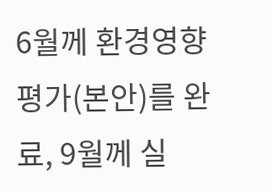6월께 환경영향평가(본안)를 완료, 9월께 실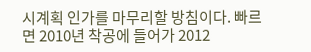시계획 인가를 마무리할 방침이다. 빠르면 2010년 착공에 들어가 2012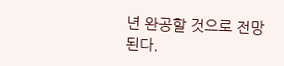년 완공할 것으로 전망된다.